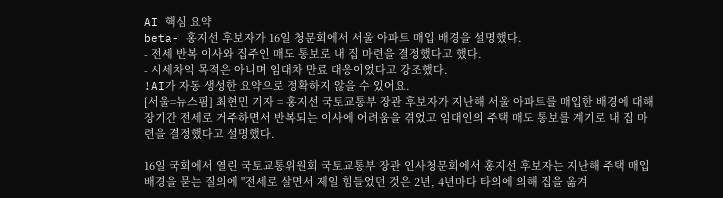AI 핵심 요약
beta- 홍지선 후보자가 16일 청문회에서 서울 아파트 매입 배경을 설명했다.
- 전세 반복 이사와 집주인 매도 통보로 내 집 마련을 결정했다고 했다.
- 시세차익 목적은 아니며 임대차 만료 대응이었다고 강조했다.
!AI가 자동 생성한 요약으로 정확하지 않을 수 있어요.
[서울=뉴스핌] 최현민 기자 = 홍지선 국토교통부 장관 후보자가 지난해 서울 아파트를 매입한 배경에 대해 장기간 전세로 거주하면서 반복되는 이사에 어려움을 겪었고 임대인의 주택 매도 통보를 계기로 내 집 마련을 결정했다고 설명했다.

16일 국회에서 열린 국토교통위원회 국토교통부 장관 인사청문회에서 홍지선 후보자는 지난해 주택 매입 배경을 묻는 질의에 "전세로 살면서 제일 힘들었던 것은 2년, 4년마다 타의에 의해 집을 옮겨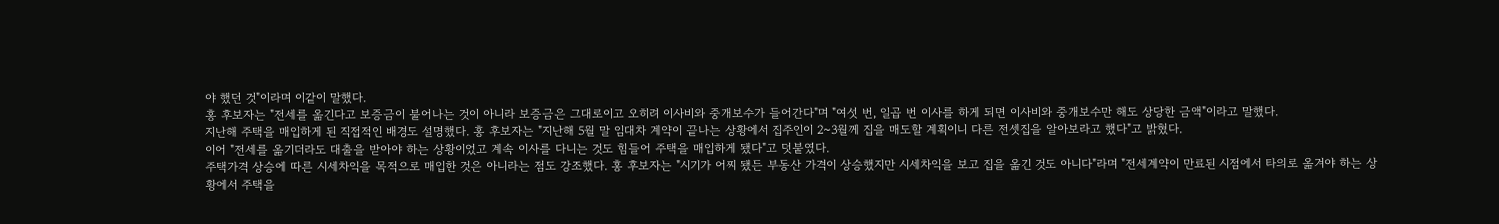야 했던 것"이라며 이같이 말했다.
홍 후보자는 "전세를 옮긴다고 보증금이 불어나는 것이 아니라 보증금은 그대로이고 오히려 이사비와 중개보수가 들어간다"며 "여섯 번, 일곱 번 이사를 하게 되면 이사비와 중개보수만 해도 상당한 금액"이라고 말했다.
지난해 주택을 매입하게 된 직접적인 배경도 설명했다. 홍 후보자는 "지난해 5월 말 임대차 계약이 끝나는 상황에서 집주인이 2~3월께 집을 매도할 계획이니 다른 전셋집을 알아보라고 했다"고 밝혔다.
이어 "전세를 옮기더라도 대출을 받아야 하는 상황이었고 계속 이사를 다니는 것도 힘들어 주택을 매입하게 됐다"고 덧붙였다.
주택가격 상승에 따른 시세차익을 목적으로 매입한 것은 아니라는 점도 강조했다. 홍 후보자는 "시기가 어찌 됐든 부동산 가격이 상승했지만 시세차익을 보고 집을 옮긴 것도 아니다"라며 "전세계약이 만료된 시점에서 타의로 옮겨야 하는 상황에서 주택을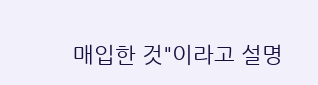매입한 것"이라고 설명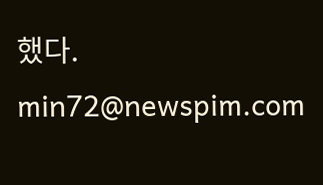했다.
min72@newspim.com